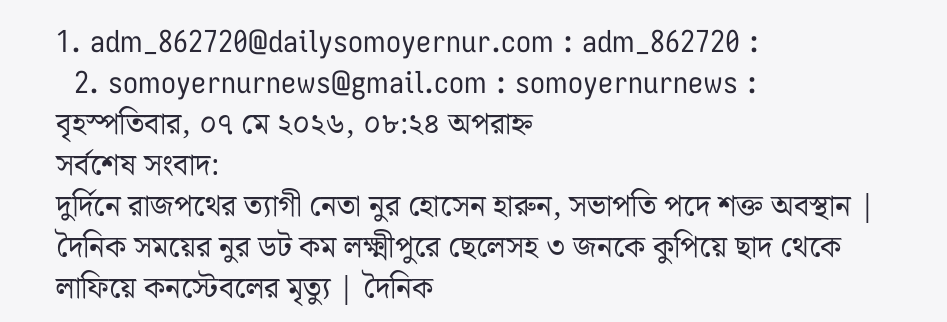1. adm_862720@dailysomoyernur.com : adm_862720 :
  2. somoyernurnews@gmail.com : somoyernurnews :
বৃহস্পতিবার, ০৭ মে ২০২৬, ০৮:২৪ অপরাহ্ন
সর্বশেষ সংবাদ:
দুর্দিনে রাজপথের ত্যাগী নেতা নুর হোসেন হারুন, সভাপতি পদে শক্ত অবস্থান | দৈনিক সময়ের নুর ডট কম লক্ষ্মীপুরে ছেলেসহ ৩ জনকে কুপিয়ে ছাদ থেকে লাফিয়ে কনস্টেবলের মৃত্যু | দৈনিক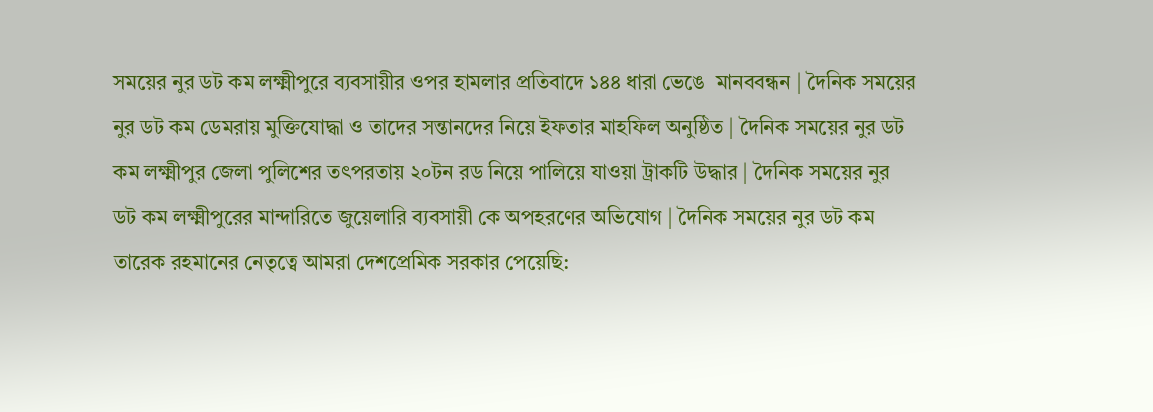সময়ের নুর ডট কম লক্ষ্মীপুরে ব্যবসায়ীর ওপর হামলার প্রতিবাদে ১৪৪ ধারা ভেঙে  মানববন্ধন | দৈনিক সময়ের নুর ডট কম ডেমরায় মুক্তিযোদ্ধা ও তাদের সন্তানদের নিয়ে ইফতার মাহফিল অনুষ্ঠিত | দৈনিক সময়ের নুর ডট কম লক্ষ্মীপুর জেলা পুলিশের তৎপরতায় ২০টন রড নিয়ে পালিয়ে যাওয়া ট্রাকটি উদ্ধার | দৈনিক সময়ের নুর ডট কম লক্ষ্মীপুরের মান্দারিতে জুয়েলারি ব্যবসায়ী কে অপহরণের অভিযোগ | দৈনিক সময়ের নুর ডট কম তারেক রহমানের নেতৃত্বে আমরা দেশপ্রেমিক সরকার পেয়েছি: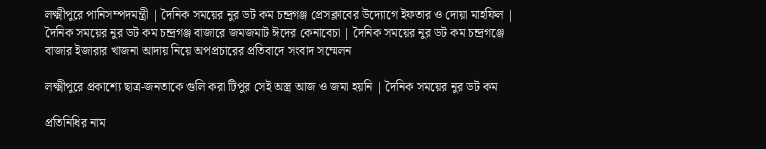লক্ষ্মীপুরে পানিসম্পদমন্ত্রী | দৈনিক সময়ের নুর ডট কম চন্দ্রগঞ্জ প্রেসক্লাবের উদ্যোগে ইফতার ও দোয়া মাহফিল | দৈনিক সময়ের নুর ডট কম চন্দ্রগঞ্জ বাজারে জমজমাট ঈদের কেনাবেচা | দৈনিক সময়ের নুর ডট কম চন্দ্রগঞ্জে বাজার ইজারার খাজনা আদায় নিয়ে অপপ্রচারের প্রতিবাদে সংবাদ সম্মেলন

লক্ষ্মীপুরে প্রকাশ্যে ছাত্র-জনতাকে গুলি করা টিপুর সেই অস্ত্র আজ ও জমা হয়নি | দৈনিক সময়ের নুর ডট কম

প্রতিনিধির নাম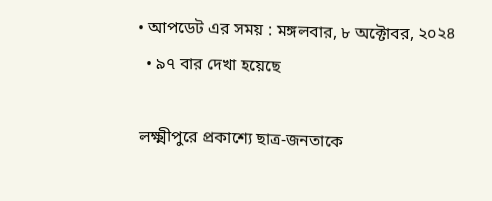• আপডেট এর সময় : মঙ্গলবার, ৮ অক্টোবর, ২০২৪
  • ৯৭ বার দেখা হয়েছে

লক্ষ্মীপুরে প্রকাশ্যে ছাত্র-জনতাকে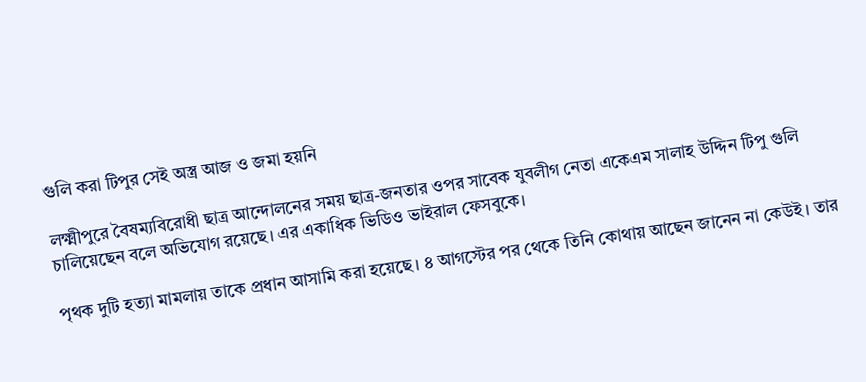গুলি করা টিপুর সেই অস্ত্র আজ ও জমা হয়নি

লক্ষ্মীপুরে বৈষম্যবিরোধী ছাত্র আন্দোলনের সময় ছাত্র-জনতার ওপর সাবেক যুবলীগ নেতা একেএম সালাহ উদ্দিন টিপু গুলি চালিয়েছেন বলে অভিযোগ রয়েছে। এর একাধিক ভিডিও ভাইরাল ফেসবুকে।

পৃথক দুটি হত্যা মামলায় তাকে প্রধান আসামি করা হয়েছে। ৪ আগস্টের পর থেকে তিনি কোথায় আছেন জানেন না কেউই। তার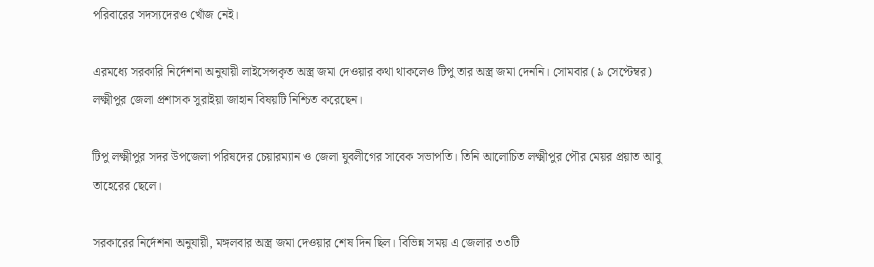পরিবারের সদস্যদেরও খোঁজ নেই।

এরমধ্যে সরকারি নির্দেশনা অনুযায়ী লাইসেন্সকৃত অস্ত্র জমা দেওয়ার কথা থাকলেও টিপু তার অস্ত্র জমা দেননি। সোমবার (৯ সেপ্টেম্বর) লক্ষ্মীপুর জেলা প্রশাসক সুরাইয়া জাহান বিষয়টি নিশ্চিত করেছেন।

টিপু লক্ষ্মীপুর সদর উপজেলা পরিষদের চেয়ারম্যান ও জেলা যুবলীগের সাবেক সভাপতি। তিনি আলোচিত লক্ষ্মীপুর পৌর মেয়র প্রয়াত আবু তাহেরের ছেলে।

সরকারের নির্দেশনা অনুযায়ী, মঙ্গলবার অস্ত্র জমা দেওয়ার শেষ দিন ছিল। বিভিন্ন সময় এ জেলার ৩৩টি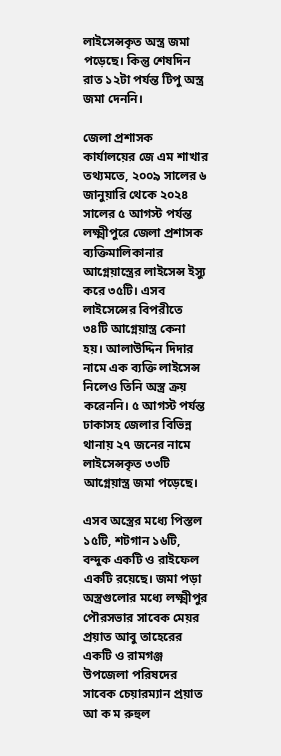লাইসেন্সকৃত অস্ত্র জমা পড়েছে। কিন্তু শেষদিন রাত ১২টা পর্যন্ত টিপু অস্ত্র জমা দেননি।

জেলা প্রশাসক কার্যালয়ের জে এম শাখার তথ্যমতে, ২০০৯ সালের ৬ জানুয়ারি থেকে ২০২৪ সালের ৫ আগস্ট পর্যন্ত লক্ষ্মীপুরে জেলা প্রশাসক ব্যক্তিমালিকানার আগ্নেয়াস্ত্রের লাইসেন্স ইস্যু করে ৩৫টি। এসব লাইসেন্সের বিপরীতে ৩৪টি আগ্নেয়াস্ত্র কেনা হয়। আলাউদ্দিন দিদার নামে এক ব্যক্তি লাইসেন্স নিলেও তিনি অস্ত্র ক্রয় করেননি। ৫ আগস্ট পর্যন্ত ঢাকাসহ জেলার বিভিন্ন থানায় ২৭ জনের নামে লাইসেন্সকৃত ৩৩টি আগ্নেয়াস্ত্র জমা পড়েছে।

এসব অস্ত্রের মধ্যে পিস্তল ১৫টি, শটগান ১৬টি, বন্দুক একটি ও রাইফেল একটি রয়েছে। জমা পড়া অস্ত্রগুলোর মধ্যে লক্ষ্মীপুর পৌরসভার সাবেক মেয়র প্রয়াত আবু তাহেরের একটি ও রামগঞ্জ উপজেলা পরিষদের সাবেক চেয়ারম্যান প্রয়াত আ ক ম রুহুল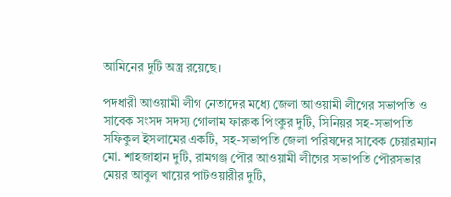আমিনের দুটি অস্ত্র রয়েছে।

পদধারী আওয়ামী লীগ নেতাদের মধ্যে জেলা আওয়ামী লীগের সভাপতি ও সাবেক সংসদ সদস্য গোলাম ফারুক পিংকুর দুটি, সিনিয়র সহ-সভাপতি সফিকুল ইসলামের একটি, সহ-সভাপতি জেলা পরিষদের সাবেক চেয়ারম্যান মো. শাহজাহান দুটি, রামগঞ্জ পৌর আওয়ামী লীগের সভাপতি পৌরসভার মেয়র আবুল খায়ের পাটওয়ারীর দুটি,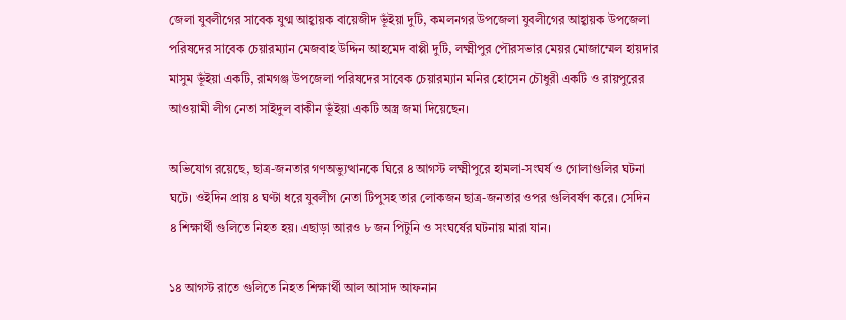জেলা যুবলীগের সাবেক যুগ্ম আহ্বায়ক বায়েজীদ ভূঁইয়া দুটি, কমলনগর উপজেলা যুবলীগের আহ্বায়ক উপজেলা পরিষদের সাবেক চেয়ারম্যান মেজবাহ উদ্দিন আহমেদ বাপ্পী দুটি, লক্ষ্মীপুর পৌরসভার মেয়র মোজাম্মেল হায়দার মাসুম ভূঁইয়া একটি, রামগঞ্জ উপজেলা পরিষদের সাবেক চেয়ারম্যান মনির হোসেন চৌধুরী একটি ও রায়পুরের আওয়ামী লীগ নেতা সাইদুল বাকীন ভূঁইয়া একটি অস্ত্র জমা দিয়েছেন।

অভিযোগ রয়েছে, ছাত্র-জনতার গণঅভ্যুত্থানকে ঘিরে ৪ আগস্ট লক্ষ্মীপুরে হামলা-সংঘর্ষ ও গোলাগুলির ঘটনা ঘটে। ওইদিন প্রায় ৪ ঘণ্টা ধরে যুবলীগ নেতা টিপুসহ তার লোকজন ছাত্র-জনতার ওপর গুলিবর্ষণ করে। সেদিন ৪ শিক্ষার্থী গুলিতে নিহত হয়। এছাড়া আরও ৮ জন পিটুনি ও সংঘর্ষের ঘটনায় মারা যান।

১৪ আগস্ট রাতে গুলিতে নিহত শিক্ষার্থী আল আসাদ আফনান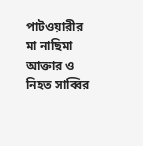পাটওয়ারীর মা নাছিমা আক্তার ও নিহত সাব্বির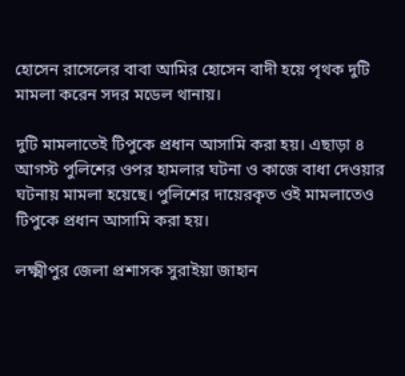হোসেন রাসেলের বাবা আমির হোসেন বাদী হয়ে পৃথক দুটি মামলা করেন সদর মডেল থানায়।

দুটি মামলাতেই টিপুকে প্রধান আসামি করা হয়। এছাড়া ৪ আগস্ট পুলিশের ওপর হামলার ঘটনা ও কাজে বাধা দেওয়ার ঘটনায় মামলা হয়েছে। পুলিশের দায়েরকৃত ওই মামলাতেও টিপুকে প্রধান আসামি করা হয়।

লক্ষ্মীপুর জেলা প্রশাসক সুরাইয়া জাহান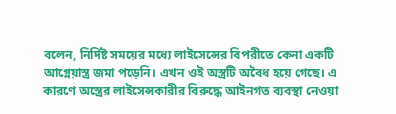বলেন, নির্দিষ্ট সময়ের মধ্যে লাইসেন্সের বিপরীতে কেনা একটি আগ্নেয়াস্ত্র জমা পড়েনি। এখন ওই অস্ত্রটি অবৈধ হয়ে গেছে। এ কারণে অস্ত্রের লাইসেন্সকারীর বিরুদ্ধে আইনগত ব্যবস্থা নেওয়া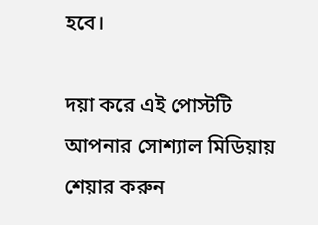হবে।

দয়া করে এই পোস্টটি আপনার সোশ্যাল মিডিয়ায় শেয়ার করুন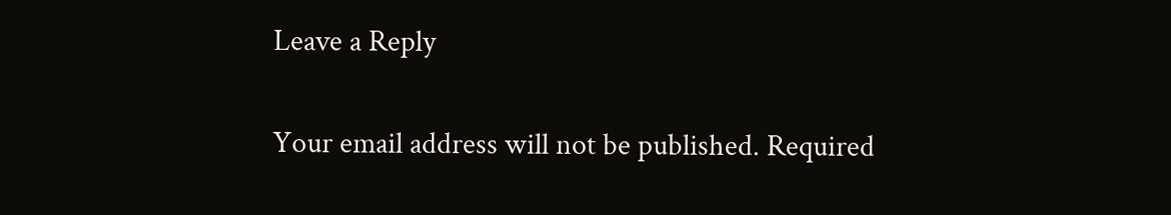Leave a Reply

Your email address will not be published. Required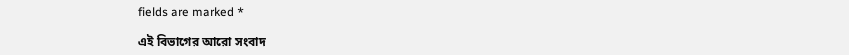fields are marked *

এই বিভাগের আরো সংবাদ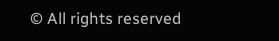© All rights reserved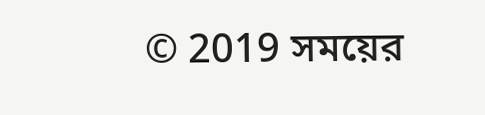© 2019 সময়ের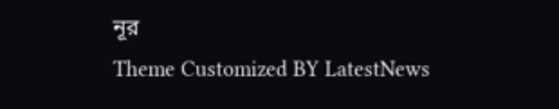নূর
Theme Customized BY LatestNews